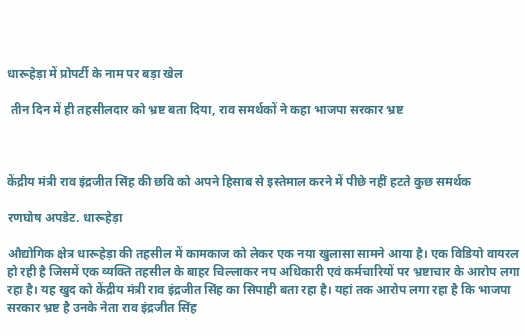धारूहेड़ा में प्रोपर्टी के नाम पर बड़ा खेल

 तीन दिन में ही तहसीलदार को भ्रष्ट बता दिया, राव समर्थकों ने कहा भाजपा सरकार भ्रष्ट



केंद्रीय मंत्री राव इंद्रजीत सिंह की छवि को अपने हिसाब से इस्तेमाल करने में पीछे नहीं हटते कुछ समर्थक

रणघोष अपडेट. धारूहेड़ा

औद्योगिक क्षेत्र धारूहेड़ा की तहसील में कामकाज को लेकर एक नया खुलासा सामने आया है। एक विडियो वायरल हो रही है जिसमें एक व्यक्ति तहसील के बाहर चिल्लाकर नप अधिकारी एवं कर्मचारियों पर भ्रष्टाचार के आरोप लगा रहा है। यह खुद को केंद्रीय मंत्री राव इंद्रजीत सिंह का सिपाही बता रहा है। यहां तक आरोप लगा रहा है कि भाजपा सरकार भ्रष्ट है उनके नेता राव इंद्रजीत सिंह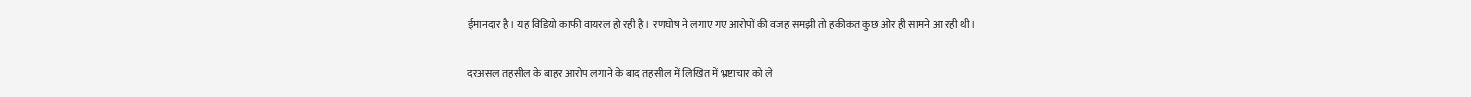ईमानदार है। यह विडियो काफी वायरल हो रही है। रणघोष ने लगाए गए आरोपों की वजह समझी तो हकीकत कुछ ओर ही सामने आ रही थी।

दरअसल तहसील के बाहर आरोप लगाने के बाद तहसील में लिखित में भ्रष्टाचार को ले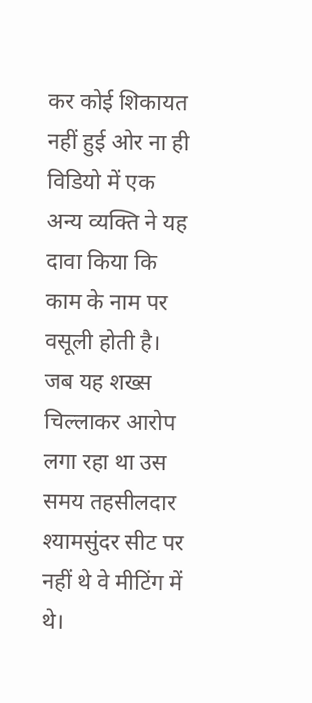कर कोई शिकायत नहीं हुई ओर ना ही विडियो में एक अन्य व्यक्ति ने यह दावा किया कि काम के नाम पर वसूली होती है। जब यह शख्स चिल्लाकर आरोप लगा रहा था उस समय तहसीलदार श्यामसुंदर सीट पर नहीं थे वे मीटिंग में थे।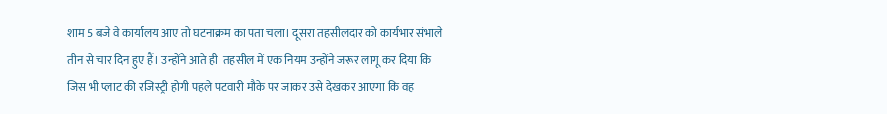शाम 5 बजे वे कार्यालय आए तो घटनाक्रम का पता चला। दूसरा तहसीलदार को कार्यभार संभाले तीन से चार दिन हुए हैं। उन्होंने आते ही  तहसील में एक नियम उन्होंने जरूर लागू कर दिया कि जिस भी प्लाट की रजिस्ट्री होगी पहले पटवारी मौके पर जाकर उसे देखकर आएगा कि वह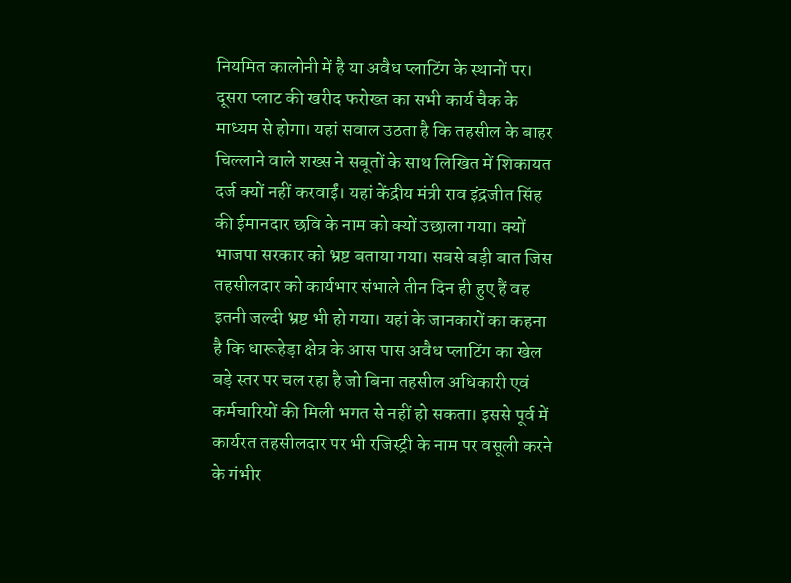नियमित कालोनी में है या अवैध प्लाटिंग के स्थानों पर। दूसरा प्लाट की खरीद फरोख्त का सभी कार्य चैक के माध्यम से होगा। यहां सवाल उठता है कि तहसील के बाहर चिल्लाने वाले शख्स ने सबूतों के साथ लिखित में शिकायत दर्ज क्यों नहीं करवाईं। यहां केंद्रीय मंत्री राव इंद्रजीत सिंह की ईमानदार छवि के नाम को क्यों उछाला गया। क्यों भाजपा सरकार को भ्रष्ट बताया गया। सबसे बड़ी बात जिस तहसीलदार को कार्यभार संभाले तीन दिन ही हुए हैं वह इतनी जल्दी भ्रष्ट भी हो गया। यहां के जानकारों का कहना है कि धारूहेड़ा क्षेत्र के आस पास अवैध प्लाटिंग का खेल बड़े स्तर पर चल रहा है जो बिना तहसील अधिकारी एवं कर्मचारियों की मिली भगत से नहीं हो सकता। इससे पूर्व में कार्यरत तहसीलदार पर भी रजिस्ट्री के नाम पर वसूली करने के गंभीर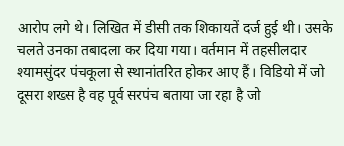आरोप लगे थे। लिखित में डीसी तक शिकायतें दर्ज हुई थी। उसके चलते उनका तबादला कर दिया गया। वर्तमान में तहसीलदार श्यामसुंदर पंचकूला से स्थानांतरित होकर आए हैं। विडियो में जो दूसरा शख्स है वह पूर्व सरपंच बताया जा रहा है जो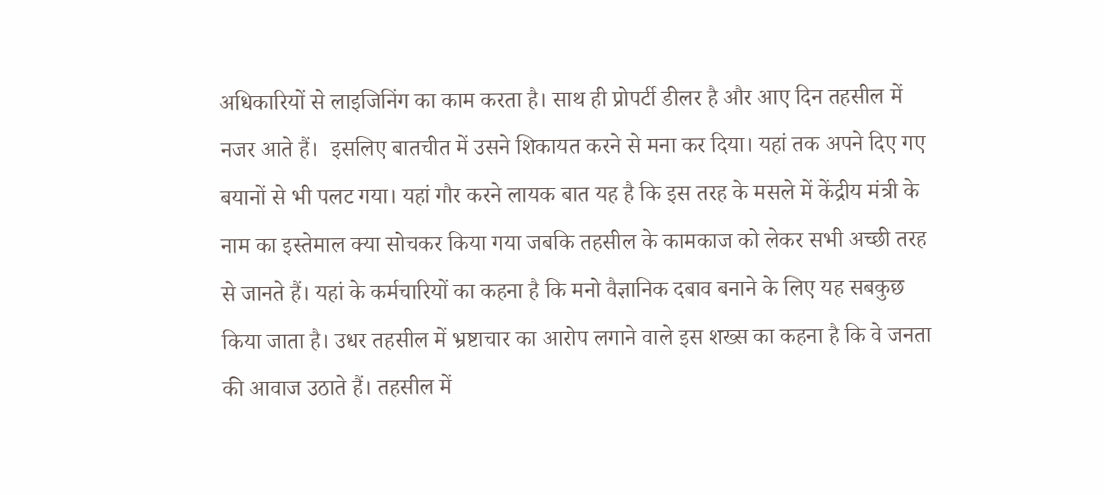अधिकारियों से लाइजिनिंग का काम करता है। साथ ही प्रोपर्टी डीलर है और आए दिन तहसील में नजर आते हैं।  इसलिए बातचीत में उसने शिकायत करने से मना कर दिया। यहां तक अपने दिए गए बयानों से भी पलट गया। यहां गौर करने लायक बात यह है कि इस तरह के मसले में केंद्रीय मंत्री के नाम का इस्तेमाल क्या सोचकर किया गया जबकि तहसील के कामकाज को लेकर सभी अच्छी तरह से जानते हैं। यहां के कर्मचारियों का कहना है कि मनो वैज्ञानिक दबाव बनाने के लिए यह सबकुछ किया जाता है। उधर तहसील में भ्रष्टाचार का आरोप लगाने वाले इस शख्स का कहना है कि वे जनता की आवाज उठाते हैं। तहसील में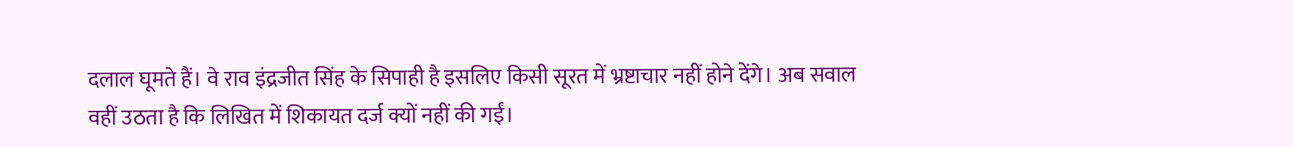दलाल घूमते हैं। वे राव इंद्रजीत सिंह के सिपाही है इसलिए किसी सूरत में भ्रष्टाचार नहीं होने देंगे। अब सवाल वहीं उठता है कि लिखित में शिकायत दर्ज क्यों नहीं की गईं।